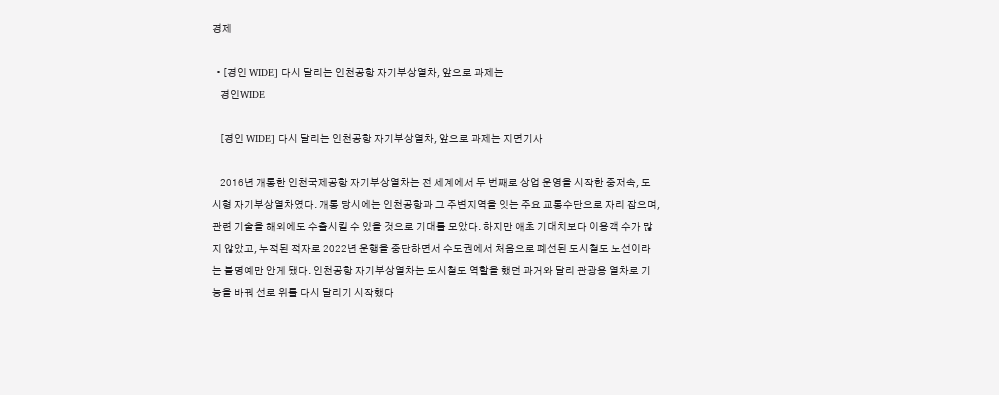경제

  • [경인 WIDE] 다시 달리는 인천공항 자기부상열차, 앞으로 과제는
    경인WIDE

    [경인 WIDE] 다시 달리는 인천공항 자기부상열차, 앞으로 과제는 지면기사

    2016년 개통한 인천국제공항 자기부상열차는 전 세계에서 두 번째로 상업 운영을 시작한 중저속, 도시형 자기부상열차였다. 개통 당시에는 인천공항과 그 주변지역을 잇는 주요 교통수단으로 자리 잡으며, 관련 기술을 해외에도 수출시킬 수 있을 것으로 기대를 모았다. 하지만 애초 기대치보다 이용객 수가 많지 않았고, 누적된 적자로 2022년 운행을 중단하면서 수도권에서 처음으로 폐선된 도시철도 노선이라는 불명예만 안게 됐다. 인천공항 자기부상열차는 도시철도 역할을 했던 과거와 달리 관광용 열차로 기능을 바꿔 선로 위를 다시 달리기 시작했다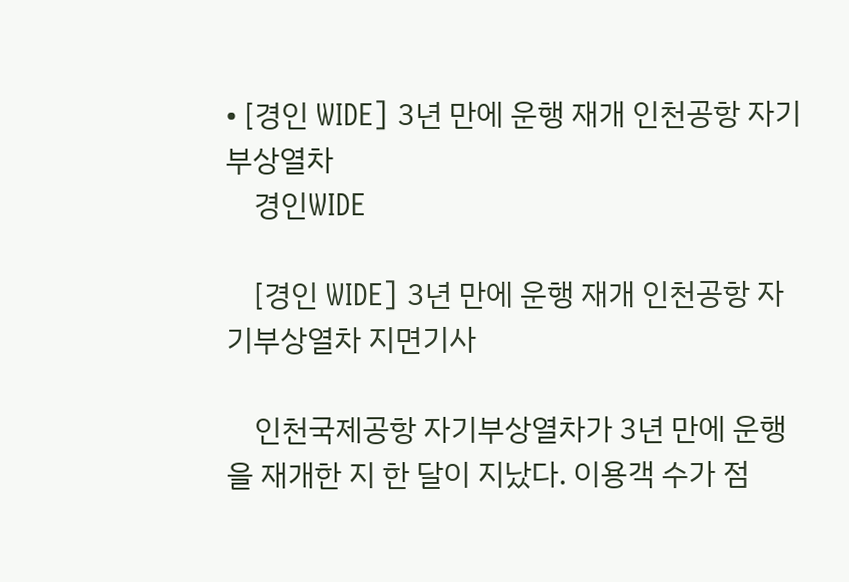• [경인 WIDE] 3년 만에 운행 재개 인천공항 자기부상열차
    경인WIDE

    [경인 WIDE] 3년 만에 운행 재개 인천공항 자기부상열차 지면기사

    인천국제공항 자기부상열차가 3년 만에 운행을 재개한 지 한 달이 지났다. 이용객 수가 점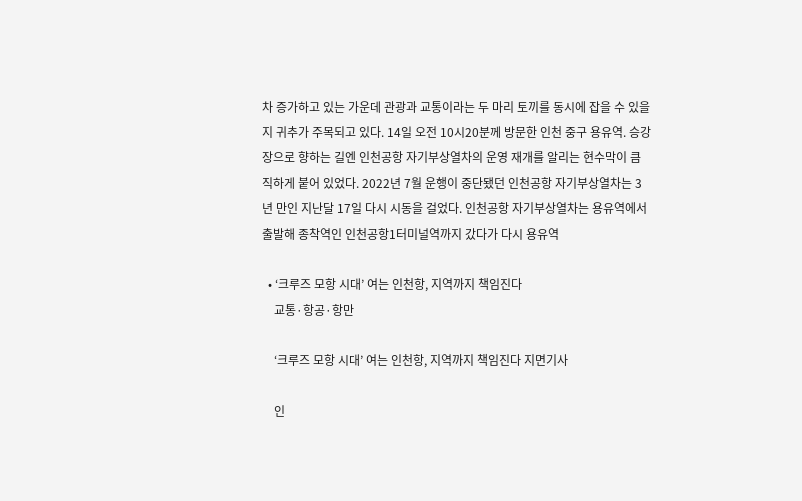차 증가하고 있는 가운데 관광과 교통이라는 두 마리 토끼를 동시에 잡을 수 있을지 귀추가 주목되고 있다. 14일 오전 10시20분께 방문한 인천 중구 용유역. 승강장으로 향하는 길엔 인천공항 자기부상열차의 운영 재개를 알리는 현수막이 큼직하게 붙어 있었다. 2022년 7월 운행이 중단됐던 인천공항 자기부상열차는 3년 만인 지난달 17일 다시 시동을 걸었다. 인천공항 자기부상열차는 용유역에서 출발해 종착역인 인천공항1터미널역까지 갔다가 다시 용유역

  • ‘크루즈 모항 시대’ 여는 인천항, 지역까지 책임진다
    교통·항공·항만

    ‘크루즈 모항 시대’ 여는 인천항, 지역까지 책임진다 지면기사

    인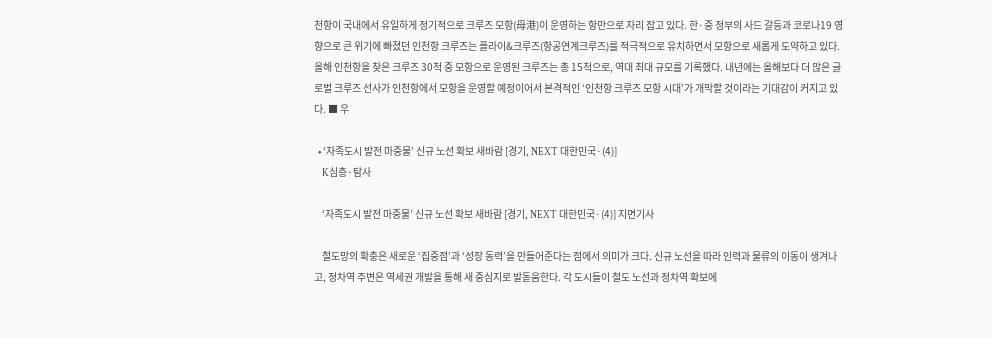천항이 국내에서 유일하게 정기적으로 크루즈 모항(母港)이 운영하는 항만으로 자리 잡고 있다. 한·중 정부의 사드 갈등과 코로나19 영향으로 큰 위기에 빠졌던 인천항 크루즈는 플라이&크루즈(항공연계크루즈)를 적극적으로 유치하면서 모항으로 새롭게 도약하고 있다. 올해 인천항을 찾은 크루즈 30척 중 모항으로 운영된 크루즈는 총 15척으로, 역대 최대 규모를 기록했다. 내년에는 올해보다 더 많은 글로벌 크루즈 선사가 인천항에서 모항을 운영할 예정이어서 본격적인 ‘인천항 크루즈 모항 시대’가 개막할 것이라는 기대감이 커지고 있다. ■ 우

  • ‘자족도시 발전 마중물’ 신규 노선 확보 새바람 [경기, NEXT 대한민국·(4)]
    K심층·탐사

    ‘자족도시 발전 마중물’ 신규 노선 확보 새바람 [경기, NEXT 대한민국·(4)] 지면기사

    철도망의 확충은 새로운 ‘집중점’과 ‘성장 동력’을 만들어준다는 점에서 의미가 크다. 신규 노선을 따라 인력과 물류의 이동이 생겨나고, 정차역 주변은 역세권 개발을 통해 새 중심지로 발돋움한다. 각 도시들이 철도 노선과 정차역 확보에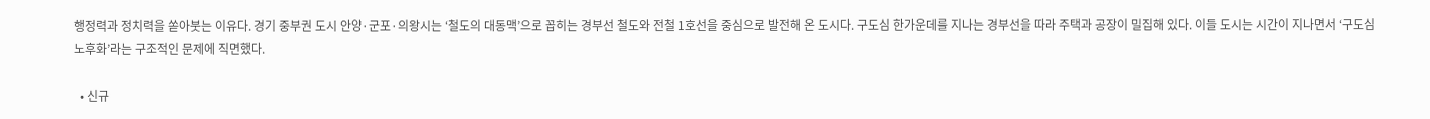행정력과 정치력을 쏟아붓는 이유다. 경기 중부권 도시 안양·군포·의왕시는 ‘철도의 대동맥’으로 꼽히는 경부선 철도와 전철 1호선을 중심으로 발전해 온 도시다. 구도심 한가운데를 지나는 경부선을 따라 주택과 공장이 밀집해 있다. 이들 도시는 시간이 지나면서 ‘구도심 노후화’라는 구조적인 문제에 직면했다.

  • 신규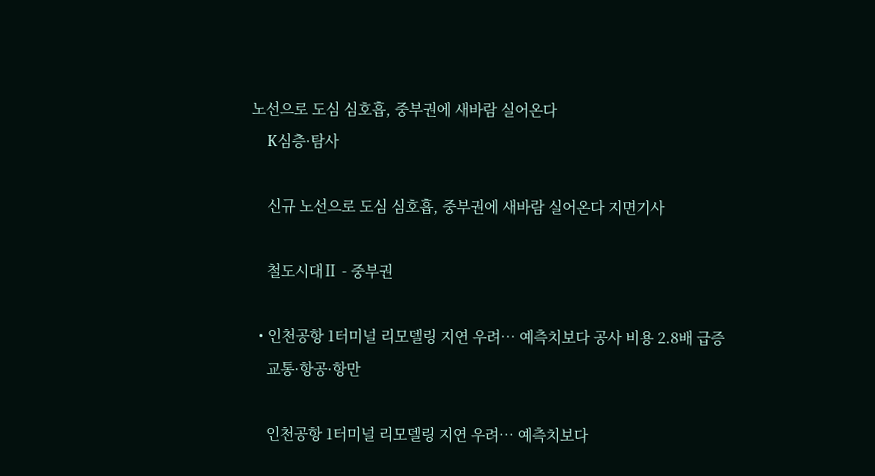노선으로 도심 심호흡, 중부권에 새바람 실어온다
    K심층·탐사

    신규 노선으로 도심 심호흡, 중부권에 새바람 실어온다 지면기사

    철도시대Ⅱ - 중부권

  • 인천공항 1터미널 리모델링 지연 우려… 예측치보다 공사 비용 2.8배 급증
    교통·항공·항만

    인천공항 1터미널 리모델링 지연 우려… 예측치보다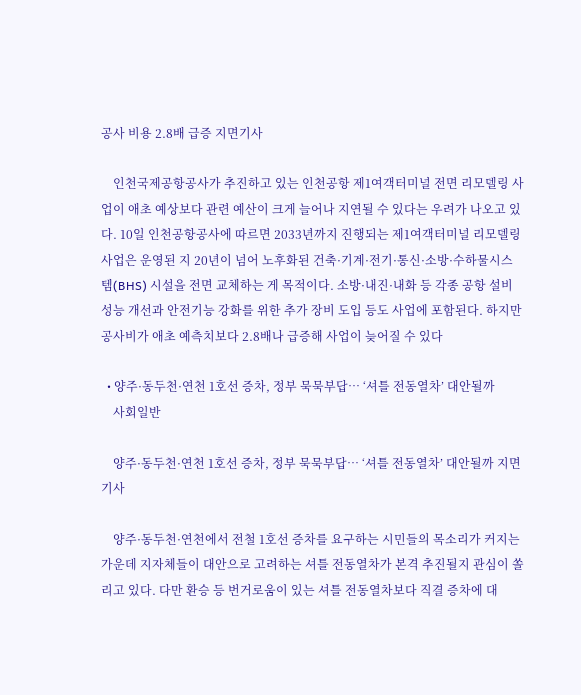공사 비용 2.8배 급증 지면기사

    인천국제공항공사가 추진하고 있는 인천공항 제1여객터미널 전면 리모델링 사업이 애초 예상보다 관련 예산이 크게 늘어나 지연될 수 있다는 우려가 나오고 있다. 10일 인천공항공사에 따르면 2033년까지 진행되는 제1여객터미널 리모델링 사업은 운영된 지 20년이 넘어 노후화된 건축·기계·전기·통신·소방·수하물시스템(BHS) 시설을 전면 교체하는 게 목적이다. 소방·내진·내화 등 각종 공항 설비 성능 개선과 안전기능 강화를 위한 추가 장비 도입 등도 사업에 포함된다. 하지만 공사비가 애초 예측치보다 2.8배나 급증해 사업이 늦어질 수 있다

  • 양주·동두천·연천 1호선 증차, 정부 묵묵부답… ‘셔틀 전동열차’ 대안될까
    사회일반

    양주·동두천·연천 1호선 증차, 정부 묵묵부답… ‘셔틀 전동열차’ 대안될까 지면기사

    양주·동두천·연천에서 전철 1호선 증차를 요구하는 시민들의 목소리가 커지는 가운데 지자체들이 대안으로 고려하는 셔틀 전동열차가 본격 추진될지 관심이 쏠리고 있다. 다만 환승 등 번거로움이 있는 셔틀 전동열차보다 직결 증차에 대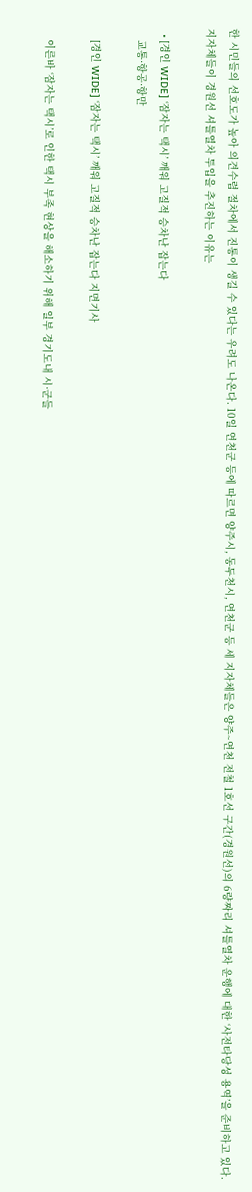한 시민들의 선호도가 높아 의견수렴 절차에서 진통이 생길 수 있다는 우려도 나온다. 10일 연천군 등에 따르면 양주시, 동두천시, 연천군 등 세 지자체들은 양주~연천 전철 1호선 구간(경원선)의 6량짜리 셔틀열차 운행에 대한 ‘사전타당성 용역’을 준비하고 있다. 지자체들이 경원선 셔틀열차 투입을 추진하는 이유는

  • [경인 WIDE] ‘잠자는 택시’ 깨워 고질적 승차난 잡는다
    교통·항공·항만

    [경인 WIDE] ‘잠자는 택시’ 깨워 고질적 승차난 잡는다 지면기사

    이른바 ‘잠자는 택시’로 인한 택시 부족 현상을 해소하기 위해 일부 경기도내 시·군들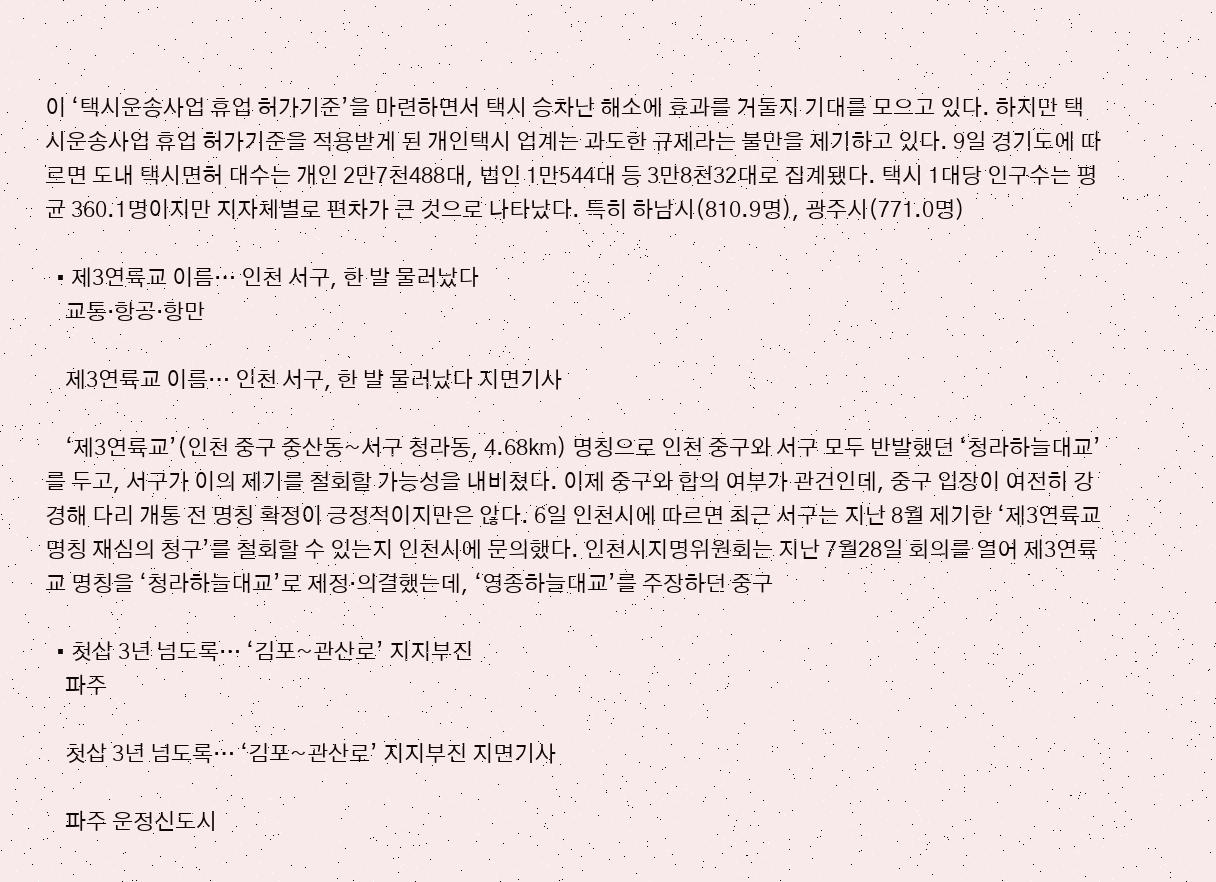이 ‘택시운송사업 휴업 허가기준’을 마련하면서 택시 승차난 해소에 효과를 거둘지 기대를 모으고 있다. 하지만 택시운송사업 휴업 허가기준을 적용받게 된 개인택시 업계는 과도한 규제라는 불만을 제기하고 있다. 9일 경기도에 따르면 도내 택시면허 대수는 개인 2만7천488대, 법인 1만544대 등 3만8천32대로 집계됐다. 택시 1대당 인구수는 평균 360.1명이지만 지자체별로 편차가 큰 것으로 나타났다. 특히 하남시(810.9명), 광주시(771.0명)

  • 제3연륙교 이름… 인천 서구, 한 발 물러났다
    교통·항공·항만

    제3연륙교 이름… 인천 서구, 한 발 물러났다 지면기사

    ‘제3연륙교’(인천 중구 중산동~서구 청라동, 4.68㎞) 명칭으로 인천 중구와 서구 모두 반발했던 ‘청라하늘대교’를 두고, 서구가 이의 제기를 철회할 가능성을 내비쳤다. 이제 중구와 합의 여부가 관건인데, 중구 입장이 여전히 강경해 다리 개통 전 명칭 확정이 긍정적이지만은 않다. 6일 인천시에 따르면 최근 서구는 지난 8월 제기한 ‘제3연륙교 명칭 재심의 청구’를 철회할 수 있는지 인천시에 문의했다. 인천시지명위원회는 지난 7월28일 회의를 열어 제3연륙교 명칭을 ‘청라하늘대교’로 제정·의결했는데, ‘영종하늘대교’를 주장하던 중구

  • 첫삽 3년 넘도록… ‘김포~관산로’ 지지부진
    파주

    첫삽 3년 넘도록… ‘김포~관산로’ 지지부진 지면기사

    파주 운정신도시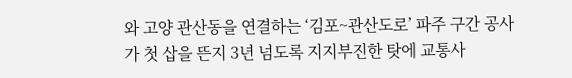와 고양 관산동을 연결하는 ‘김포~관산도로’ 파주 구간 공사가 첫 삽을 뜬지 3년 넘도록 지지부진한 탓에 교통사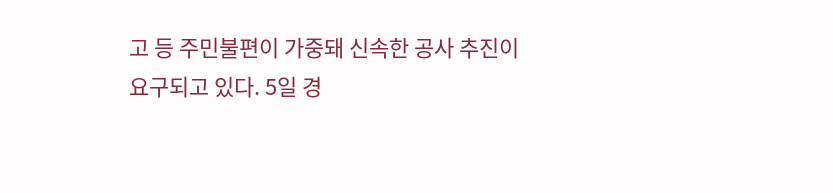고 등 주민불편이 가중돼 신속한 공사 추진이 요구되고 있다. 5일 경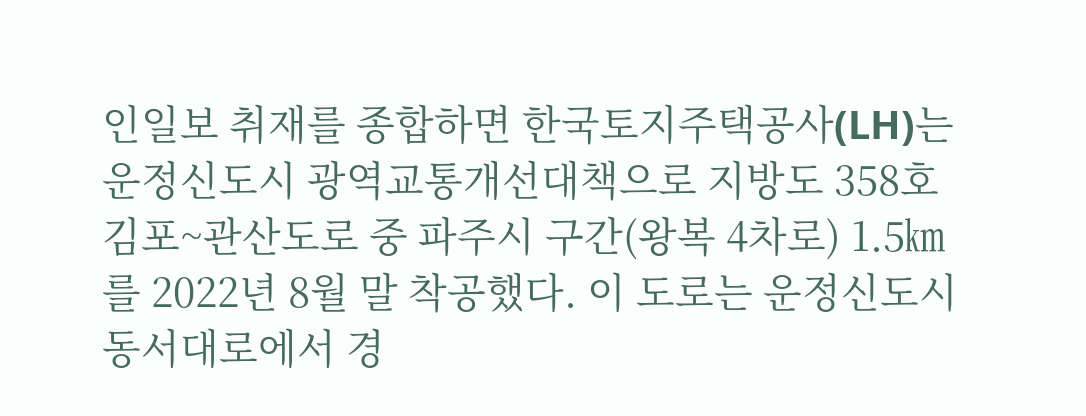인일보 취재를 종합하면 한국토지주택공사(LH)는 운정신도시 광역교통개선대책으로 지방도 358호 김포~관산도로 중 파주시 구간(왕복 4차로) 1.5㎞를 2022년 8월 말 착공했다. 이 도로는 운정신도시 동서대로에서 경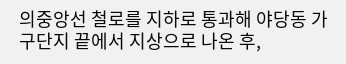의중앙선 철로를 지하로 통과해 야당동 가구단지 끝에서 지상으로 나온 후,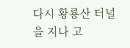다시 황룡산 터널을 지나 고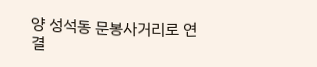양 성석동 문봉사거리로 연결